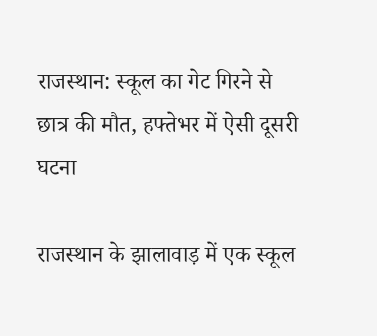राजस्थान: स्कूल का गेट गिरने से छात्र की मौत, हफ्तेभर में ऐसी दूसरी घटना

राजस्थान के झालावाड़ में एक स्कूल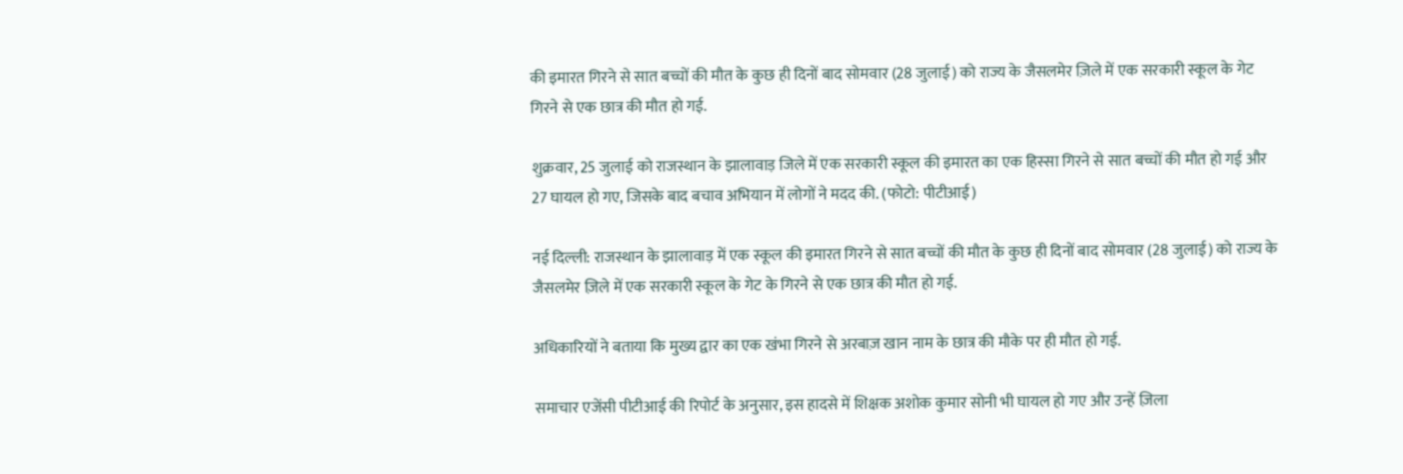की इमारत गिरने से सात बच्चों की मौत के कुछ ही दिनों बाद सोमवार (28 जुलाई) को राज्य के जैसलमेर ज़िले में एक सरकारी स्कूल के गेट गिरने से एक छात्र की मौत हो गई.

शुक्रवार, 25 जुलाई को राजस्थान के झालावाड़ जिले में एक सरकारी स्कूल की इमारत का एक हिस्सा गिरने से सात बच्चों की मौत हो गई और 27 घायल हो गए, जिसके बाद बचाव अभियान में लोगों ने मदद की. (फोटो: पीटीआई)

नई दिल्ली: राजस्थान के झालावाड़ में एक स्कूल की इमारत गिरने से सात बच्चों की मौत के कुछ ही दिनों बाद सोमवार (28 जुलाई) को राज्य के जैसलमेर ज़िले में एक सरकारी स्कूल के गेट के गिरने से एक छात्र की मौत हो गई.

अधिकारियों ने बताया कि मुख्य द्वार का एक खंभा गिरने से अरबाज़ खान नाम के छात्र की मौके पर ही मौत हो गई.

समाचार एजेंसी पीटीआई की रिपोर्ट के अनुसार, इस हादसे में शिक्षक अशोक कुमार सोनी भी घायल हो गए और उन्हें ज़िला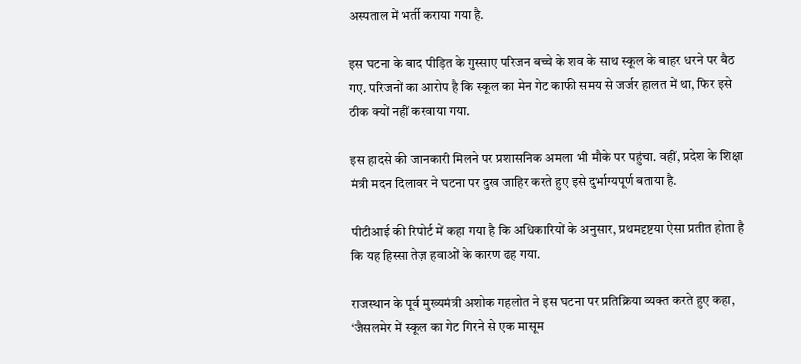अस्पताल में भर्ती कराया गया है.

इस घटना के बाद पीड़ित के गुस्साए परिजन बच्चे के शव के साथ स्कूल के बाहर धरने पर बैठ गए. परिजनों का आरोप है कि स्कूल का मेन गेट काफी समय से जर्जर हालत में था, फिर इसे ठीक क्यों नहीं करवाया गया.

इस हादसे की जानकारी मिलने पर प्रशासनिक अमला भी मौके पर पहुंचा. वहीं, प्रदेश के शिक्षा मंत्री मदन दिलावर ने घटना पर दुख जाहिर करते हुए इसे दुर्भाग्यपूर्ण बताया है.

पीटीआई की रिपोर्ट में कहा गया है कि अधिकारियों के अनुसार, प्रथमदृष्टया ऐसा प्रतीत होता है कि यह हिस्सा तेज़ हवाओं के कारण ढह गया.

राजस्थान के पूर्व मुख्यमंत्री अशोक गहलोत ने इस घटना पर प्रतिक्रिया व्यक्त करते हुए कहा, ‘जैसलमेर में स्कूल का गेट गिरने से एक मासूम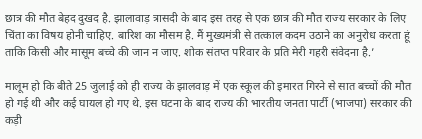छात्र की मौत बेहद दुखद है. झालावाड़ त्रासदी के बाद इस तरह से एक छात्र की मौत राज्य सरकार के लिए चिंता का विषय होनी चाहिए. बारिश का मौसम है. मैं मुख्यमंत्री से तत्काल कदम उठाने का अनुरोध करता हूं ताकि किसी और मासूम बच्चे की जान न जाए. शोक संतप्त परिवार के प्रति मेरी गहरी संवेदना है.’

मालूम हो कि बीते 25 जुलाई को ही राज्य के झालवाड़ में एक स्कूल की इमारत गिरने से सात बच्चों की मौत हो गई थी और कई घायल हो गए थे. इस घटना के बाद राज्य की भारतीय जनता पार्टी (भाजपा) सरकार की कड़ी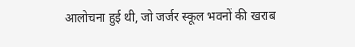आलोचना हुई थी, जो जर्जर स्कूल भवनों की खराब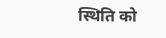स्थिति को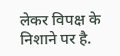लेकर विपक्ष के निशाने पर है.